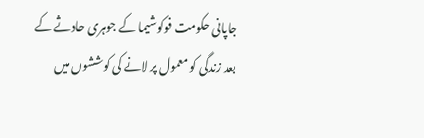جاپانی حکومت فوکوشیما کے جوہری حادثے کے بعد زندگی کو معمول پر لانے کی کوششوں میں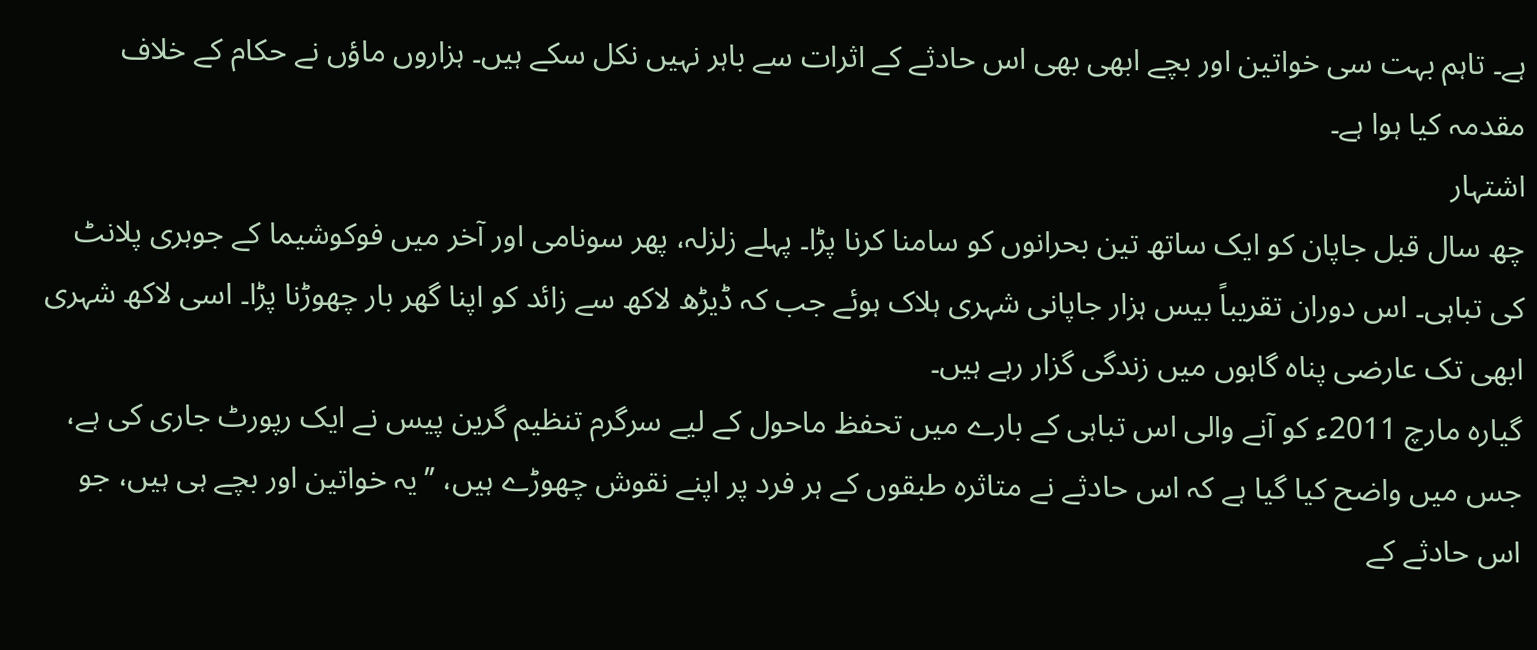ہے۔ تاہم بہت سی خواتین اور بچے ابھی بھی اس حادثے کے اثرات سے باہر نہیں نکل سکے ہیں۔ ہزاروں ماؤں نے حکام کے خلاف مقدمہ کیا ہوا ہے۔
اشتہار
چھ سال قبل جاپان کو ایک ساتھ تین بحرانوں کو سامنا کرنا پڑا۔ پہلے زلزلہ، پھر سونامی اور آخر میں فوکوشیما کے جوہری پلانٹ کی تباہی۔ اس دوران تقریباً بیس ہزار جاپانی شہری ہلاک ہوئے جب کہ ڈیڑھ لاکھ سے زائد کو اپنا گھر بار چھوڑنا پڑا۔ اسی لاکھ شہری ابھی تک عارضی پناہ گاہوں میں زندگی گزار رہے ہیں۔
گیارہ مارچ 2011ء کو آنے والی اس تباہی کے بارے میں تحفظ ماحول کے لیے سرگرم تنظیم گرین پیس نے ایک رپورٹ جاری کی ہے، جس میں واضح کیا گیا ہے کہ اس حادثے نے متاثرہ طبقوں کے ہر فرد پر اپنے نقوش چھوڑے ہیں، ’’یہ خواتین اور بچے ہی ہیں، جو اس حادثے کے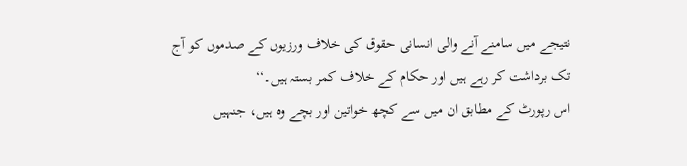نتیجے میں سامنے آنے والی انسانی حقوق کی خلاف ورزیوں کے صدموں کو آج تک برداشت کر رہے ہیں اور حکام کے خلاف کمر بستہ ہیں۔‘‘
اس رپورٹ کے مطابق ان میں سے کچھ خواتین اور بچے وہ ہیں، جنہیں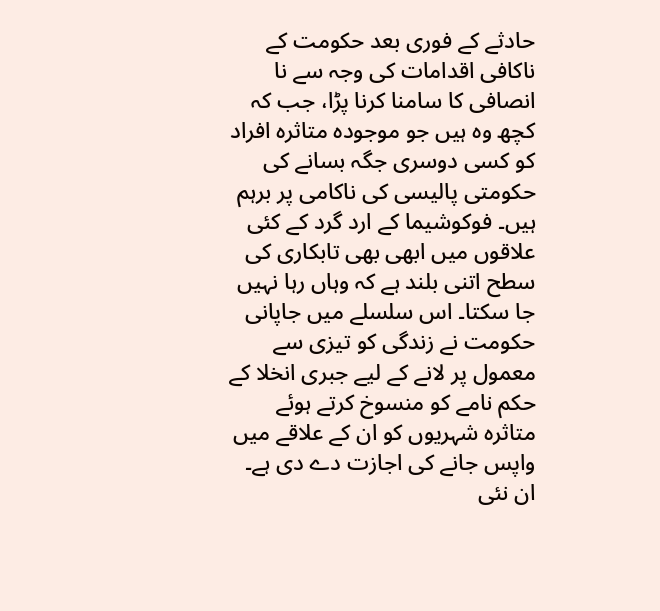حادثے کے فوری بعد حکومت کے ناکافی اقدامات کی وجہ سے نا انصافی کا سامنا کرنا پڑا، جب کہ کچھ وہ ہیں جو موجودہ متاثرہ افراد کو کسی دوسری جگہ بسانے کی حکومتی پالیسی کی ناکامی پر برہم ہیں۔ فوکوشیما کے ارد گرد کے کئی علاقوں میں ابھی بھی تابکاری کی سطح اتنی بلند ہے کہ وہاں رہا نہیں جا سکتا۔ اس سلسلے میں جاپانی حکومت نے زندگی کو تیزی سے معمول پر لانے کے لیے جبری انخلا کے حکم نامے کو منسوخ کرتے ہوئے متاثرہ شہریوں کو ان کے علاقے میں واپس جانے کی اجازت دے دی ہے۔ ان نئی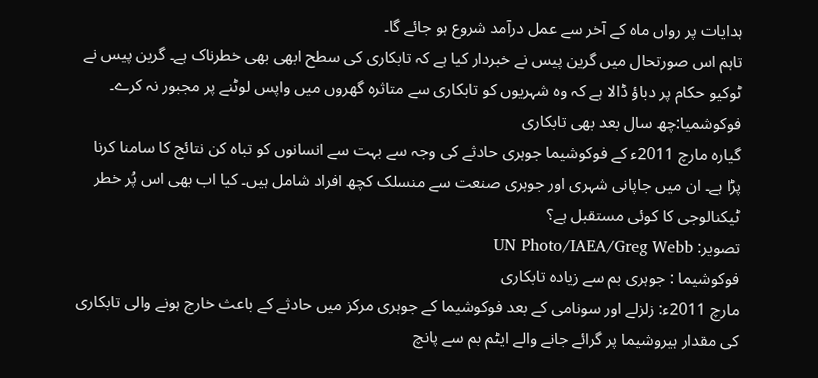ہدایات پر رواں ماہ کے آخر سے عمل درآمد شروع ہو جائے گا۔
تاہم اس صورتحال میں گرین پیس نے خبردار کیا ہے کہ تابکاری کی سطح ابھی بھی خطرناک ہے۔ گرین پیس نے ٹوکیو حکام پر دباؤ ڈالا ہے کہ وہ شہریوں کو تابکاری سے متاثرہ گھروں میں واپس لوٹنے پر مجبور نہ کرے۔
فوکوشمیا:چھ سال بعد بھی تابکاری
گیارہ مارچ 2011ء کے فوکوشیما جوہری حادثے کی وجہ سے بہت سے انسانوں کو تباہ کن نتائج کا سامنا کرنا پڑا ہے۔ ان میں جاپانی شہری اور جوہری صنعت سے منسلک کچھ افراد شامل ہیں۔ کیا اب بھی اس پُر خطر ٹیکنالوجی کا کوئی مستقبل ہے؟
تصویر: UN Photo/IAEA/Greg Webb
فوکوشیما : جوہری بم سے زیادہ تابکاری
مارچ 2011ء: زلزلے اور سونامی کے بعد فوکوشیما کے جوہری مرکز میں حادثے کے باعث خارج ہونے والی تابکاری کی مقدار ہیروشیما پر گرائے جانے والے ایٹم بم سے پانچ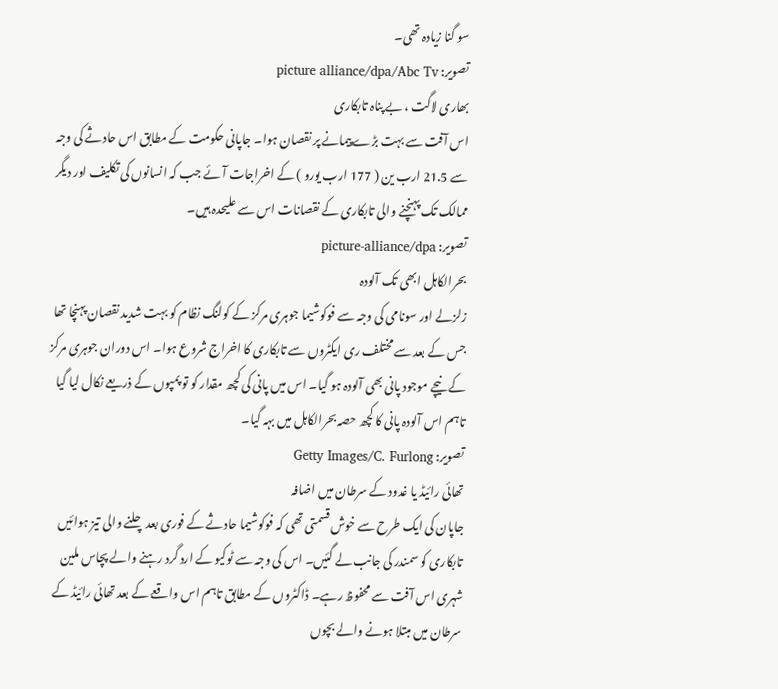سو گنا زیادہ تھی۔
تصویر: picture alliance/dpa/Abc Tv
بھاری لاگت ، بے پناہ تابکاری
اس آفت سے بہت بڑے پیمانے پر نقصان ہوا۔ جاپانی حکومت کے مطابق اس حادثے کی وجہ سے 21.5 ارب ین ( 177 ارب یورو ) کے اخراجات آئے جب کہ انسانوں کی تکلیف اور دیگر ممالک تک پہنچنے والی تابکاری کے نقصانات اس سے علیحدہ ہیں۔
تصویر: picture-alliance/dpa
بحرالکاہل ابھی تک آلودہ
زلزلے اور سونامی کی وجہ سے فوکوشیما جوہری مرکز کے کولنگ نظام کو بہت شدید نقصان پہنچا تھا جس کے بعد سے مختلف ری ایکٹروں سے تابکاری کا اخراج شروع ہوا۔ اس دوران جوہری مرکز کے نیچے موجود پانی بھی آلودہ ہو گیا۔ اس میں پانی کی کچھ مقدار کو تو پمپوں کے ذریعے نکال لیا گیا تاہم اس آلودہ پانی کا کچھ حصہ بحرالکاہل میں بہہ گیا۔
تصویر: Getty Images/C. Furlong
تھائی رائیڈ یا غدود کے سرطان میں اضافہ
جاپان کی ایک طرح سے خوش قسمتی تھی کہ فوکوشیما حادثے کے فوری بعد چلنے والی تیز ہوائیں تابکاری کو سمندر کی جانب لے گئیں۔ اس کی وجہ سے ٹوکیو کے ارد گرد رہنے والے پچاس ملین شہری اس آفت سے محفوظ رہے۔ ڈاکٹروں کے مطابق تاہم اس واقعے کے بعد تھائی رائیڈ کے سرطان میں مبتلا ہونے والے بچوں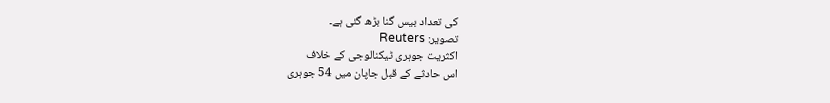کی تعداد بیس گنا بڑھ گئی ہے۔
تصویر: Reuters
اکثریت جوہری ٹیکنالوجی کے خلاف
اس حادثے کے قبل جاپان میں 54 جوہری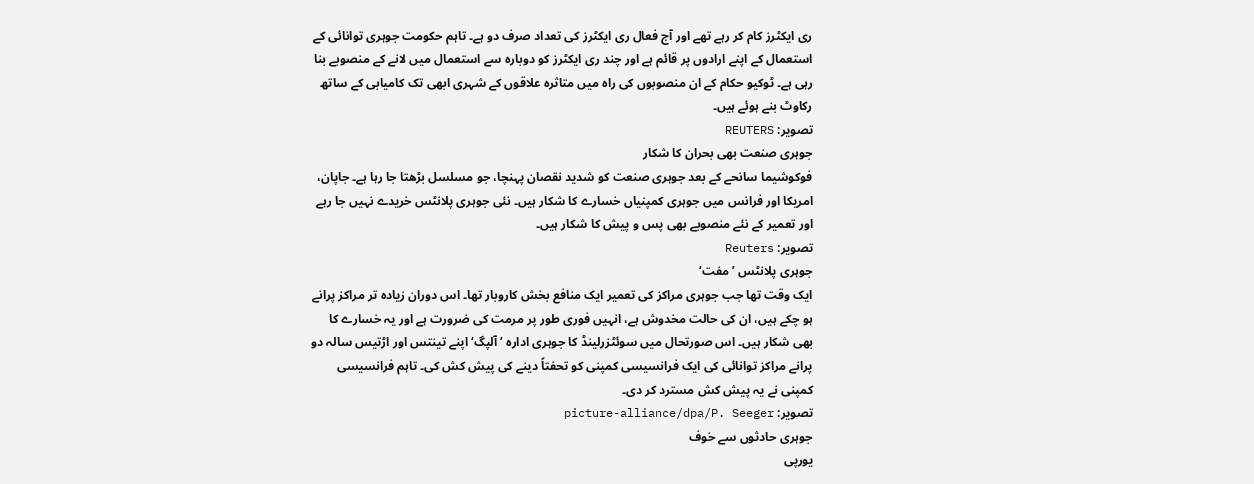ری ایکٹرز کام کر رہے تھے اور آج فعال ری ایکٹرز کی تعداد صرف دو ہے۔ تاہم حکومت جوہری توانائی کے استعمال کے اپنے ارادوں پر قائم ہے اور چند ری ایکٹرز کو دوبارہ سے استعمال میں لانے کے منصوبے بنا رہی ہے۔ ٹوکیو حکام کے ان منصوبوں کی راہ میں متاثرہ علاقوں کے شہری ابھی تک کامیابی کے ساتھ رکاوٹ بنے ہوئے ہیں۔
تصویر: REUTERS
جوہری صنعت بھی بحران کا شکار
فوکوشیما سانحے کے بعد جوہری صنعت کو شدید نقصان پہنچا، جو مسلسل بڑھتا جا رہا ہے۔ جاپان، امریکا اور فرانس میں جوہری کمپنیاں خسارے کا شکار ہیں۔ نئی جوہری پلانٹس خریدے نہیں جا رہے اور تعمیر کے نئے منصوبے بھی پس و پیش کا شکار ہیں۔
تصویر: Reuters
جوہری پلانٹس ’مفت‘
ایک وقت تھا جب جوہری مراکز کی تعمیر ایک منافع بخش کاروبار تھا۔ اس دوران زیادہ تر مراکز پرانے ہو چکے ہیں، ان کی حالت مخدوش ہے، انہیں فوری طور پر مرمت کی ضرورت ہے اور یہ خسارے کا بھی شکار ہیں۔ اس صورتحال میں سوئٹزرلینڈ کا جوہری ادارہ ’آلپگ‘ اپنے تینتس اور اڑتیس سالہ دو پرانے مراکز توانائی کی ایک فرانسیسی کمپنی کو تحفتاً دینے کی پیش کش کی۔ تاہم فرانسیسی کمپنی نے یہ پیش کش مسترد کر دی۔
تصویر: picture-alliance/dpa/P. Seeger
جوہری حادثوں سے خوف
یورپی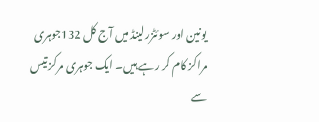یونین اور سوئٹزرلینڈ میں آج کل 132جوہری مراکز کام کر رہے ہیں۔ ایک جوہری مرکز تیس سے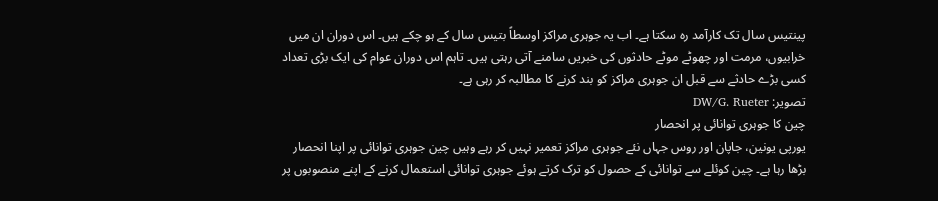پینتیس سال تک کارآمد رہ سکتا ہے۔ اب یہ جوہری مراکز اوسطاً بتیس سال کے ہو چکے ہیں۔ اس دوران ان میں خرابیوں، مرمت اور چھوٹے موٹے حادثوں کی خبریں سامنے آتی رہتی ہیں۔ تاہم اس دوران عوام کی ایک بڑی تعداد کسی بڑے حادثے سے قبل ان جوہری مراکز کو بند کرنے کا مطالبہ کر رہی ہے۔
تصویر: DW/G. Rueter
چین کا جوہری توانائی پر انحصار
یورپی یونین، جاپان اور روس جہاں نئے جوہری مراکز تعمیر نہیں کر رہے وہیں چین جوہری توانائی پر اپنا انحصار بڑھا رہا ہے۔ چین کوئلے سے توانائی کے حصول کو ترک کرتے ہوئے جوہری توانائی استعمال کرنے کے اپنے منصوبوں پر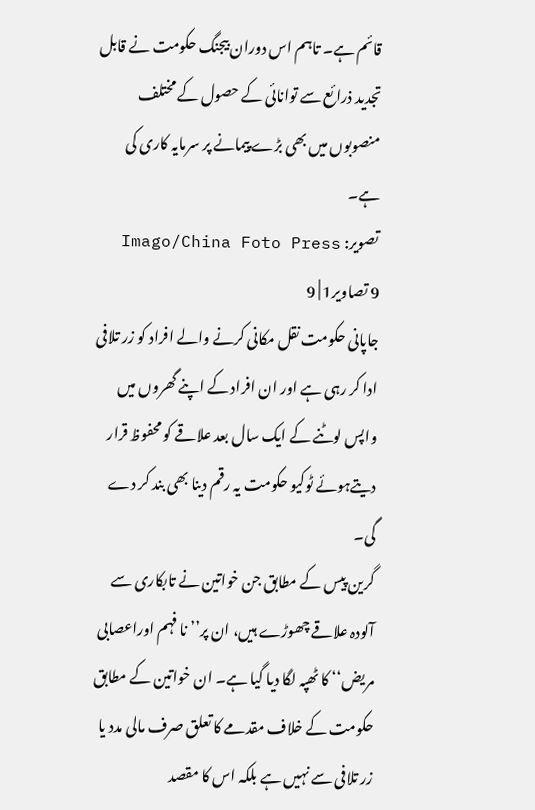قائم ہے۔ تاہم اس دوران بیجنگ حکومت نے قابل تجدید ذرائع سے توانائی کے حصول کے مختلف منصوبوں میں بھی بڑے پیمانے پر سرمایہ کاری کی ہے۔
تصویر: Imago/China Foto Press
9 تصاویر1 | 9
جاپانی حکومت نقل مکانی کرنے والے افراد کو زر تلافی ادا کر رہی ہے اور ان افراد کے اپنے گھروں میں واپس لوٹنے کے ایک سال بعد علاقے کو محفوظ قرار دیتےہوئے ٹوکیو حکومت یہ رقم دینا بھی بند کر دے گی۔
گرین پیس کے مطابق جن خواتین نے تابکاری سے آلودہ علاقے چھوڑے ہیں، ان پر’’ نا فہم اوراعصابی مریض‘‘ کا ٹھپہ لگا دیا گیا ہے۔ ان خواتین کے مطابق حکومت کے خلاف مقدمے کا تعلق صرف مالی مدد یا زر تلافی سے نہیں ہے بلکہ اس کا مقصد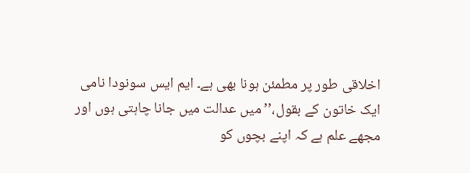اخلاقی طور پر مطمئن ہونا بھی ہے۔ ایم ایس سونودا نامی ایک خاتون کے بقول،’’میں عدالت میں جانا چاہتی ہوں اور مجھے علم ہے کہ اپنے بچوں کو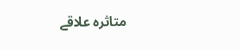متاثرہ علاقے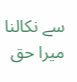سے نکالنا میرا حق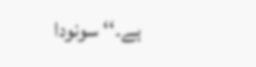ہے۔‘‘ سونودا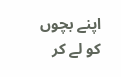اپنے بچوں کو لے کر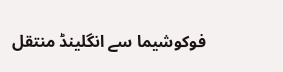فوکوشیما سے انگلینڈ منتقل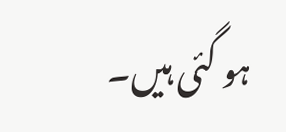ہو گئی ہیں۔